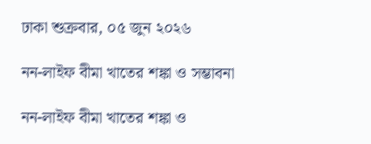ঢাকা শুক্রবার, ০৫ জুন ২০২৬

নন-লাইফ বীমা খাতের শঙ্কা ও সম্ভাবনা

নন-লাইফ বীমা খাতের শঙ্কা ও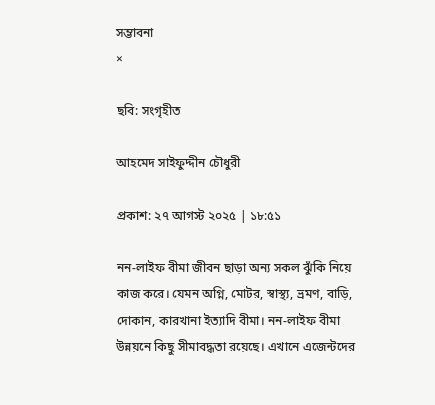সম্ভাবনা
×

ছবি: সংগৃহীত

আহমেদ সাইফুদ্দীন চৌধুরী

প্রকাশ: ২৭ আগস্ট ২০২৫ | ১৮:৫১

নন-লাইফ বীমা জীবন ছাড়া অন্য সকল ঝুঁকি নিয়ে কাজ করে। যেমন অগ্নি, মোটর, স্বাস্থ্য, ভ্রমণ, বাড়ি, দোকান, কারখানা ইত্যাদি বীমা। নন-লাইফ বীমা উন্নয়নে কিছু সীমাবদ্ধতা রয়েছে। এখানে এজেন্টদের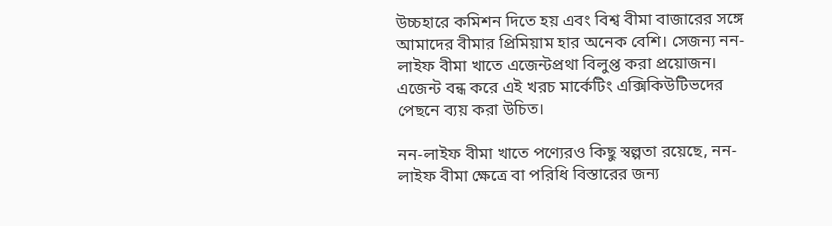উচ্চহারে কমিশন দিতে হয় এবং বিশ্ব বীমা বাজারের সঙ্গে আমাদের বীমার প্রিমিয়াম হার অনেক বেশি। সেজন্য নন-লাইফ বীমা খাতে এজেন্টপ্রথা বিলুপ্ত করা প্রয়োজন। এজেন্ট বন্ধ করে এই খরচ মার্কেটিং এক্সিকিউটিভদের পেছনে ব্যয় করা উচিত।

নন-লাইফ বীমা খাতে পণ্যেরও কিছু স্বল্পতা রয়েছে, নন-লাইফ বীমা ক্ষেত্রে বা পরিধি বিস্তারের জন্য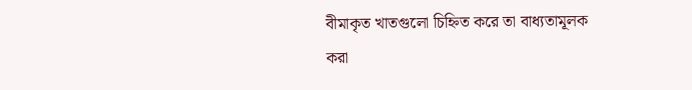বীমাকৃত খাতগুলো চিহ্নিত করে তা বাধ্যতামূলক করা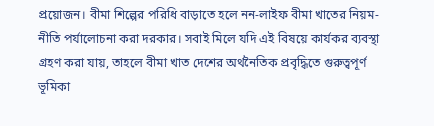প্রয়োজন। বীমা শিল্পের পরিধি বাড়াতে হলে নন-লাইফ বীমা খাতের নিয়ম-নীতি পর্যালোচনা করা দরকার। সবাই মিলে যদি এই বিষয়ে কার্যকর ব্যবস্থা গ্রহণ করা যায়, তাহলে বীমা খাত দেশের অর্থনৈতিক প্রবৃদ্ধিতে গুরুত্বপূর্ণ ভূমিকা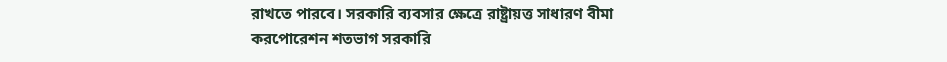রাখতে পারবে। সরকারি ব্যবসার ক্ষেত্রে রাষ্ট্রায়ত্ত সাধারণ বীমা করপোরেশন শতভাগ সরকারি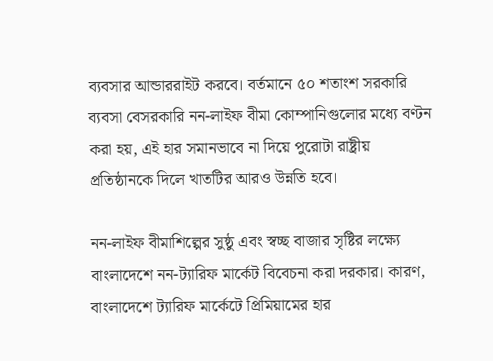ব্যবসার আন্ডাররাইট করবে। বর্তমানে ৫০ শতাংশ সরকারি ব্যবসা বেসরকারি নন-লাইফ বীমা কোম্পানিগুলোর মধ্যে বণ্টন করা হয়, এই হার সমানভাবে না দিয়ে পুরোটা রাষ্ট্রীয় প্রতিষ্ঠানকে দিলে খাতটির আরও উন্নতি হবে।

নন-লাইফ বীমাশিল্পের সুষ্ঠু এবং স্বচ্ছ বাজার সৃষ্টির লক্ষ্যে বাংলাদেশে নন-ট্যারিফ মার্কেট বিবেচনা করা দরকার। কারণ, বাংলাদেশে ট্যারিফ মার্কেটে প্রিমিয়ামের হার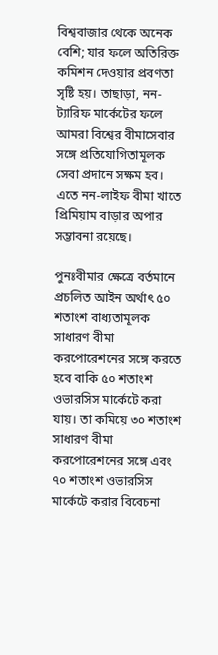বিশ্ববাজার থেকে অনেক বেশি; যার ফলে অতিরিক্ত কমিশন দেওয়ার প্রবণতা সৃষ্টি হয়। তাছাড়া, নন-ট্যারিফ মার্কেটের ফলে আমরা বিশ্বের বীমাসেবার সঙ্গে প্রতিযোগিতামূলক সেবা প্রদানে সক্ষম হব। এতে নন-লাইফ বীমা খাতে প্রিমিয়াম বাড়ার অপার সম্ভাবনা রয়েছে।

পুনঃবীমার ক্ষেত্রে বর্তমানে প্রচলিত আইন অর্থাৎ ৫০ শতাংশ বাধ্যতামূলক সাধারণ বীমা করপোরেশনের সঙ্গে করতে হবে বাকি ৫০ শতাংশ ওভারসিস মার্কেটে করা যায়। তা কমিয়ে ৩০ শতাংশ সাধারণ বীমা করপোরেশনের সঙ্গে এবং ৭০ শতাংশ ওভারসিস মার্কেটে করার বিবেচনা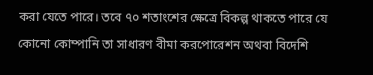করা যেতে পারে। তবে ৭০ শতাংশের ক্ষেত্রে বিকল্প থাকতে পারে যে কোনো কোম্পানি তা সাধারণ বীমা করপোরেশন অথবা বিদেশি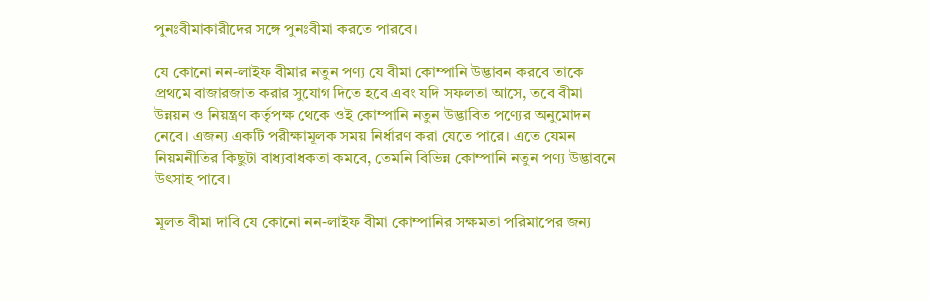পুনঃবীমাকারীদের সঙ্গে পুনঃবীমা করতে পারবে।

যে কোনো নন-লাইফ বীমার নতুন পণ্য যে বীমা কোম্পানি উদ্ভাবন করবে তাকে প্রথমে বাজারজাত করার সুযোগ দিতে হবে এবং যদি সফলতা আসে, তবে বীমা উন্নয়ন ও নিয়ন্ত্রণ কর্তৃপক্ষ থেকে ওই কোম্পানি নতুন উদ্ভাবিত পণ্যের অনুমোদন নেবে। এজন্য একটি পরীক্ষামূলক সময় নির্ধারণ করা যেতে পারে। এতে যেমন নিয়মনীতির কিছুটা বাধ্যবাধকতা কমবে, তেমনি বিভিন্ন কোম্পানি নতুন পণ্য উদ্ভাবনে উৎসাহ পাবে।

মূলত বীমা দাবি যে কোনো নন-লাইফ বীমা কোম্পানির সক্ষমতা পরিমাপের জন্য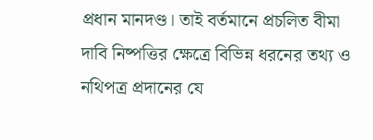প্রধান মানদণ্ড। তাই বর্তমানে প্রচলিত বীমা দাবি নিষ্পত্তির ক্ষেত্রে বিভিন্ন ধরনের তথ্য ও নথিপত্র প্রদানের যে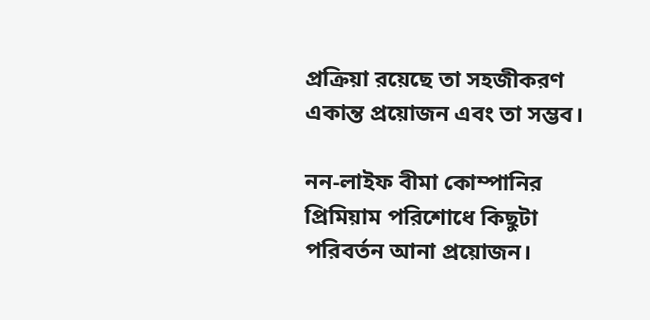প্রক্রিয়া রয়েছে তা সহজীকরণ একান্ত প্রয়োজন এবং তা সম্ভব।

নন-লাইফ বীমা কোম্পানির প্রিমিয়াম পরিশোধে কিছুটা পরিবর্তন আনা প্রয়োজন।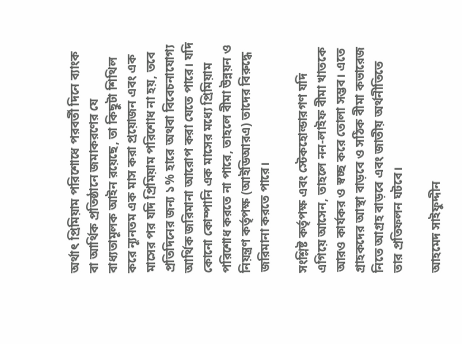অর্থাৎ প্রিমিয়াম পরিশোধে পরবর্তী দিনে ব্যাংক বা আর্থিক প্রতিষ্ঠানে জমাকরণের যে বাধ্যতামূলক আইন রয়েছে, তা কিছুটা শিথিল করে ন্যূনতম এক মাস করা প্রয়োজন এবং এক মাসের পর যদি প্রিমিয়াম পরিশোধ না হয়, তবে প্রতিদিনের জন্য ১% হারে অথবা বিবেচনাযোগ্য আর্থিক জরিমানা আরোপ করা যেতে পারে। যদি কোনো কোম্পানি এক মাসের মধ্যে প্রিমিয়াম পরিশোধ করতে না পারে, তাহলে বীমা উন্নয়ন ও নিয়ন্ত্রণ কর্তৃপক্ষ (আইডিআরএ) তাদের বিরুদ্ধে জরিমানা করতে পারে।

সংশ্লিষ্ট কর্তৃপক্ষ এবং স্টেকহোল্ডারগণ যদি এগিয়ে আসেন, তাহলে নন-লাইফ বীমা খাতকে আরও কার্যকর ও স্বচ্ছ করে তোলা সম্ভব। এতে গ্রাহকদের আস্থা বাড়বে ও সঠিক বীমা কভারেজ নিতে আগ্রহ বাড়বে এবং জাতীয় অর্থনীতিতে তার প্রতিফলন ঘটবে।

আহমেদ সাইফুদ্দীন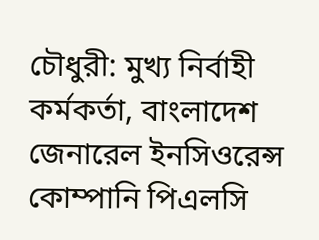চৌধুরী: মুখ্য নির্বাহী কর্মকর্তা, বাংলাদেশ জেনারেল ইনসিওরেন্স কোম্পানি পিএলসি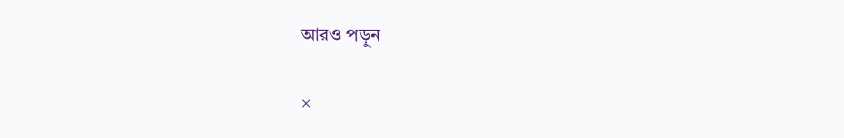আরও পড়ুন

×